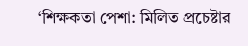‘শিক্ষকতা পেশা: মিলিত প্রচেষ্টার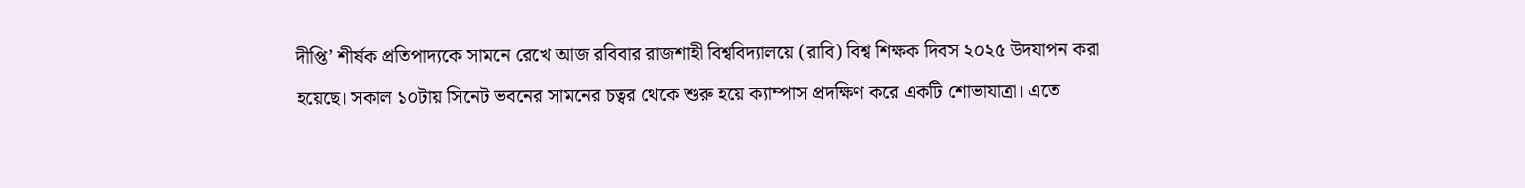দীপ্তি’ শীর্ষক প্রতিপাদ্যকে সামনে রেখে আজ রবিবার রাজশাহী বিশ্ববিদ্যালয়ে (রাবি) বিশ্ব শিক্ষক দিবস ২০২৫ উদযাপন করা হয়েছে। সকাল ১০টায় সিনেট ভবনের সামনের চত্বর থেকে শুরু হয়ে ক্যাম্পাস প্রদক্ষিণ করে একটি শোভাযাত্রা। এতে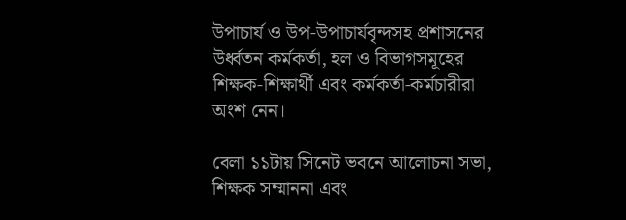উপাচার্য ও উপ-উপাচার্যবৃন্দসহ প্রশাসনের উর্ধ্বতন কর্মকর্তা, হল ও বিভাগসমূহের শিক্ষক-শিক্ষার্থী এবং কর্মকর্তা-কর্মচারীরা অংশ নেন।

বেলা ১১টায় সিনেট ভবনে আলোচনা সভা, শিক্ষক সম্মাননা এবং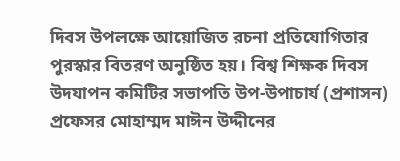দিবস উপলক্ষে আয়োজিত রচনা প্রতিযোগিতার পুরস্কার বিতরণ অনুষ্ঠিত হয়। বিশ্ব শিক্ষক দিবস উদযাপন কমিটির সভাপতি উপ-উপাচার্য (প্রশাসন) প্রফেসর মোহাম্মদ মাঈন উদ্দীনের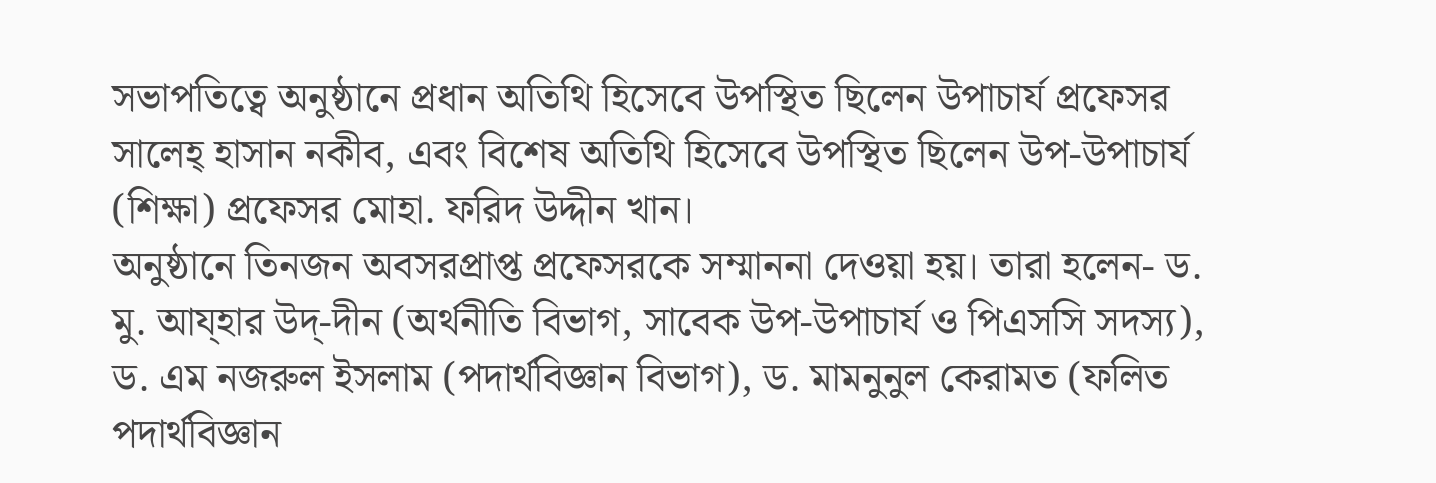সভাপতিত্বে অনুষ্ঠানে প্রধান অতিথি হিসেবে উপস্থিত ছিলেন উপাচার্য প্রফেসর সালেহ্ হাসান নকীব, এবং বিশেষ অতিথি হিসেবে উপস্থিত ছিলেন উপ-উপাচার্য (শিক্ষা) প্রফেসর মোহা. ফরিদ উদ্দীন খান।
অনুষ্ঠানে তিনজন অবসরপ্রাপ্ত প্রফেসরকে সম্মাননা দেওয়া হয়। তারা হলেন- ড. মু. আয্হার উদ্-দীন (অর্থনীতি বিভাগ, সাবেক উপ-উপাচার্য ও পিএসসি সদস্য), ড. এম নজরুল ইসলাম (পদার্থবিজ্ঞান বিভাগ), ড. মামনুনুল কেরামত (ফলিত পদার্থবিজ্ঞান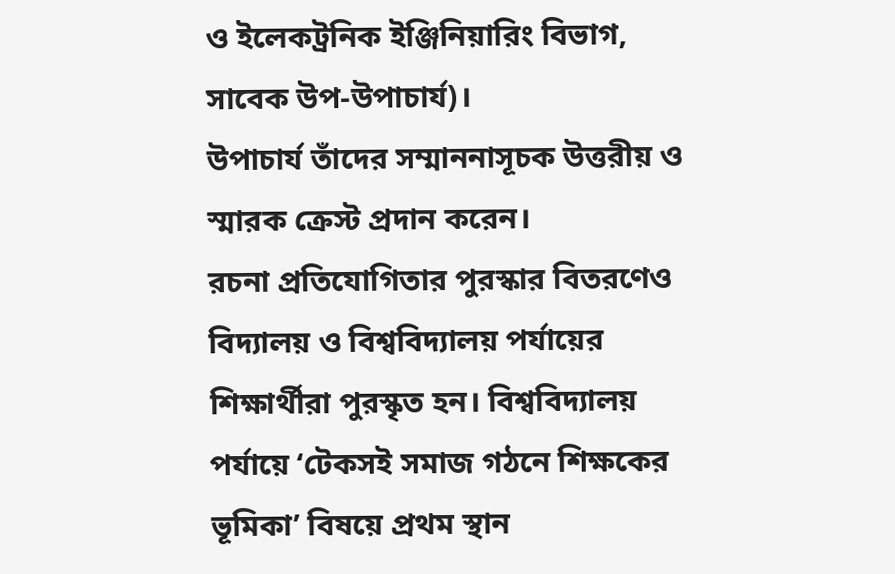ও ইলেকট্রনিক ইঞ্জিনিয়ারিং বিভাগ, সাবেক উপ-উপাচার্য)।
উপাচার্য তাঁদের সম্মাননাসূচক উত্তরীয় ও স্মারক ক্রেস্ট প্রদান করেন।
রচনা প্রতিযোগিতার পুরস্কার বিতরণেও বিদ্যালয় ও বিশ্ববিদ্যালয় পর্যায়ের শিক্ষার্থীরা পুরস্কৃত হন। বিশ্ববিদ্যালয় পর্যায়ে ‘টেকসই সমাজ গঠনে শিক্ষকের ভূমিকা’ বিষয়ে প্রথম স্থান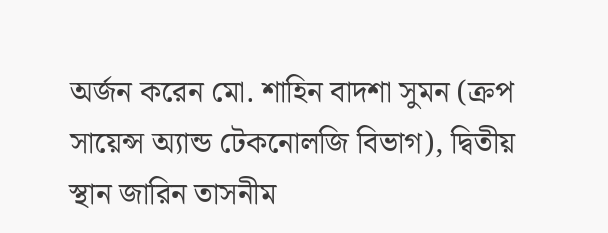অর্জন করেন মো. শাহিন বাদশা সুমন (ক্রপ সায়েন্স অ্যান্ড টেকনোলজি বিভাগ), দ্বিতীয় স্থান জারিন তাসনীম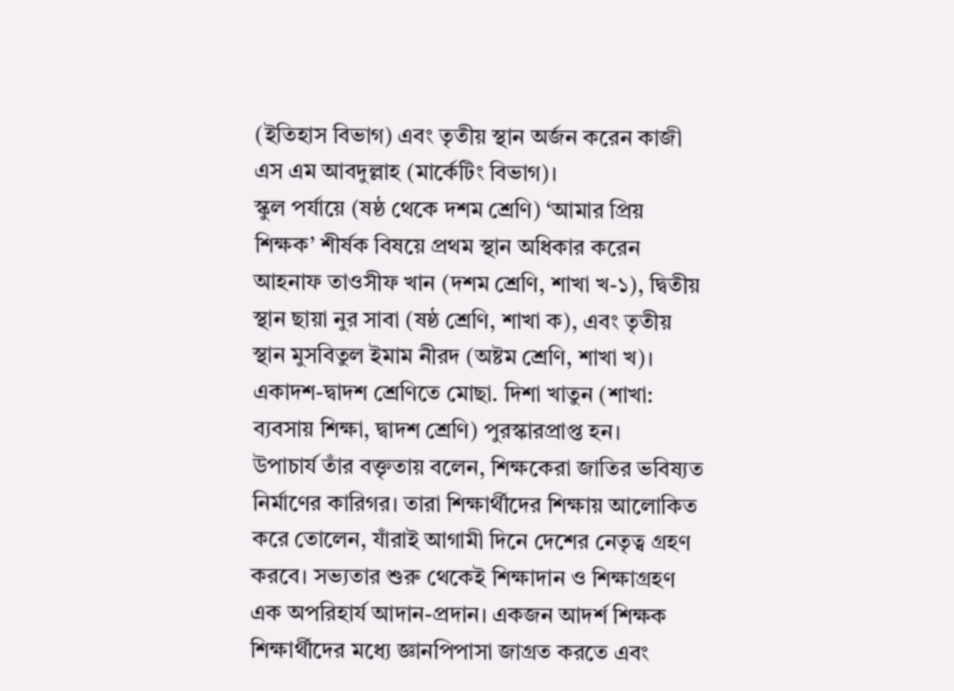(ইতিহাস বিভাগ) এবং তৃতীয় স্থান অর্জন করেন কাজী এস এম আবদুল্লাহ (মার্কেটিং বিভাগ)।
স্কুল পর্যায়ে (ষষ্ঠ থেকে দশম শ্রেণি) ‘আমার প্রিয় শিক্ষক’ শীর্ষক বিষয়ে প্রথম স্থান অধিকার করেন আহনাফ তাওসীফ খান (দশম শ্রেণি, শাখা খ-১), দ্বিতীয় স্থান ছায়া নুর সাবা (ষষ্ঠ শ্রেণি, শাখা ক), এবং তৃতীয় স্থান মুসবিতুল ইমাম নীরদ (অষ্টম শ্রেণি, শাখা খ)। একাদশ-দ্বাদশ শ্রেণিতে মোছা. দিশা খাতুন (শাখা: ব্যবসায় শিক্ষা, দ্বাদশ শ্রেণি) পুরস্কারপ্রাপ্ত হন।
উপাচার্য তাঁর বক্তৃতায় বলেন, শিক্ষকেরা জাতির ভবিষ্যত নির্মাণের কারিগর। তারা শিক্ষার্থীদের শিক্ষায় আলোকিত করে তোলেন, যাঁরাই আগামী দিনে দেশের নেতৃত্ব গ্রহণ করবে। সভ্যতার শুরু থেকেই শিক্ষাদান ও শিক্ষাগ্রহণ এক অপরিহার্য আদান-প্রদান। একজন আদর্শ শিক্ষক শিক্ষার্থীদের মধ্যে জ্ঞানপিপাসা জাগ্রত করতে এবং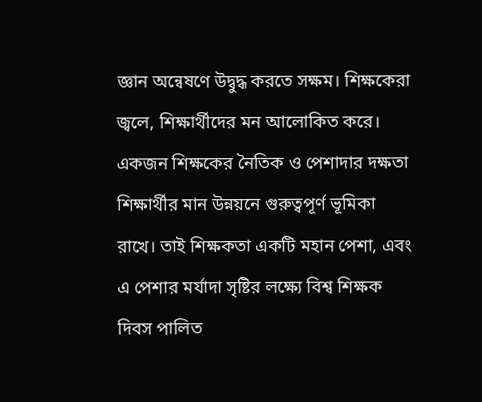জ্ঞান অন্বেষণে উদ্বুদ্ধ করতে সক্ষম। শিক্ষকেরা জ্বলে, শিক্ষার্থীদের মন আলোকিত করে। একজন শিক্ষকের নৈতিক ও পেশাদার দক্ষতা শিক্ষার্থীর মান উন্নয়নে গুরুত্বপূর্ণ ভূমিকা রাখে। তাই শিক্ষকতা একটি মহান পেশা, এবং এ পেশার মর্যাদা সৃষ্টির লক্ষ্যে বিশ্ব শিক্ষক দিবস পালিত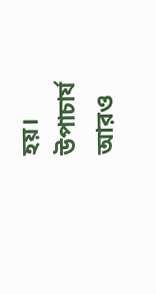হয়।
উপাচার্য আরও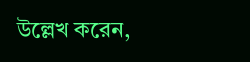উল্লেখ করেন,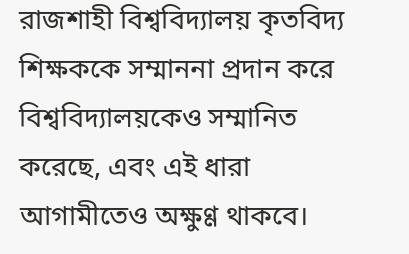রাজশাহী বিশ্ববিদ্যালয় কৃতবিদ্য শিক্ষককে সম্মাননা প্রদান করে বিশ্ববিদ্যালয়কেও সম্মানিত করেছে, এবং এই ধারা আগামীতেও অক্ষুণ্ণ থাকবে।